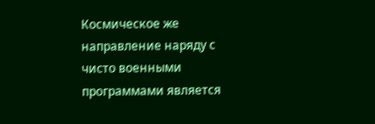Космическое же направление наряду с чисто военными программами является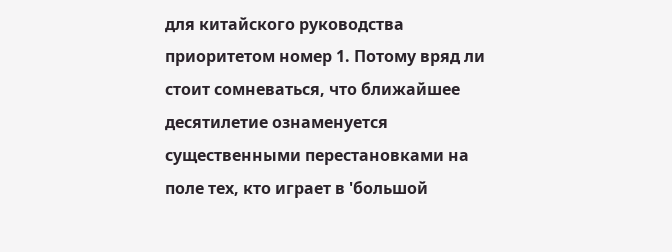для китайского руководства приоритетом номер 1. Потому вряд ли стоит сомневаться, что ближайшее десятилетие ознаменуется существенными перестановками на поле тех, кто играет в 'большой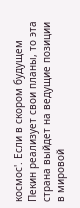космос'. Если в скором будущем Пекин реализует свои планы, то эта страна выйдет на ведущие позиции в мировой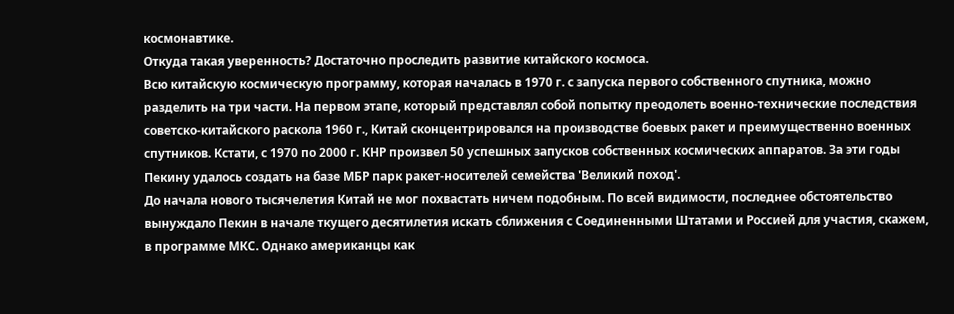космонавтике.
Откуда такая уверенность? Достаточно проследить развитие китайского космоса.
Всю китайскую космическую программу, которая началась в 1970 г. с запуска первого собственного спутника, можно разделить на три части. На первом этапе, который представлял собой попытку преодолеть военно-технические последствия советско-китайского раскола 1960 г., Китай сконцентрировался на производстве боевых ракет и преимущественно военных спутников. Кстати, с 1970 по 2000 г. КНР произвел 50 успешных запусков собственных космических аппаратов. За эти годы Пекину удалось создать на базе МБР парк ракет-носителей семейства 'Великий поход'.
До начала нового тысячелетия Китай не мог похвастать ничем подобным. По всей видимости, последнее обстоятельство вынуждало Пекин в начале ткущего десятилетия искать сближения с Соединенными Штатами и Россией для участия, скажем, в программе МКС. Однако американцы как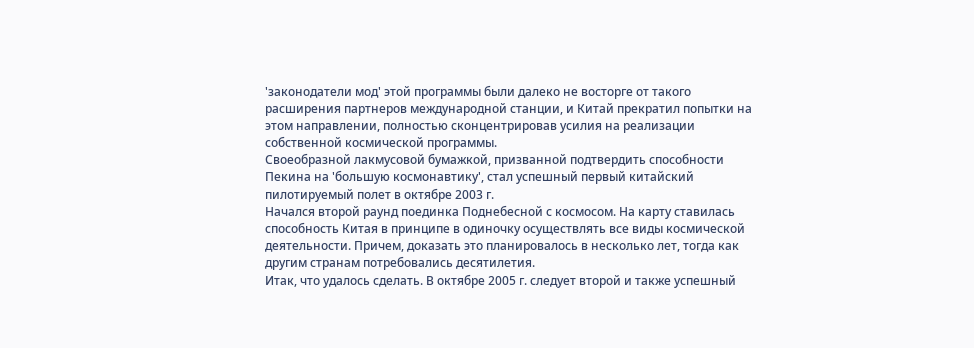'законодатели мод' этой программы были далеко не восторге от такого расширения партнеров международной станции, и Китай прекратил попытки на этом направлении, полностью сконцентрировав усилия на реализации собственной космической программы.
Своеобразной лакмусовой бумажкой, призванной подтвердить способности Пекина на 'большую космонавтику', стал успешный первый китайский пилотируемый полет в октябре 2003 г.
Начался второй раунд поединка Поднебесной с космосом. На карту ставилась способность Китая в принципе в одиночку осуществлять все виды космической деятельности. Причем, доказать это планировалось в несколько лет, тогда как другим странам потребовались десятилетия.
Итак, что удалось сделать. В октябре 2005 г. следует второй и также успешный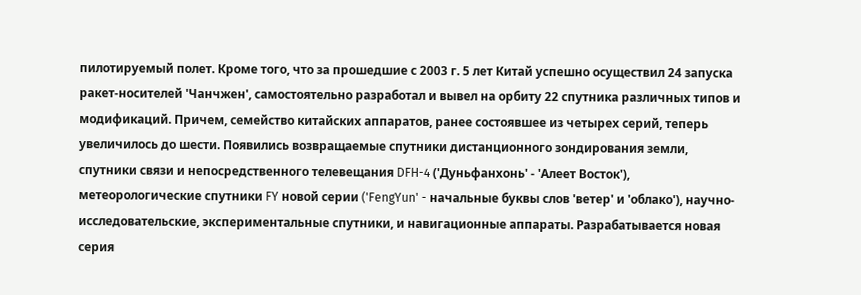пилотируемый полет. Кроме того, что за прошедшие с 2003 г. 5 лет Китай успешно осуществил 24 запуска ракет-носителей 'Чанчжен', самостоятельно разработал и вывел на орбиту 22 спутника различных типов и модификаций. Причем, семейство китайских аппаратов, ранее состоявшее из четырех серий, теперь увеличилось до шести. Появились возвращаемые спутники дистанционного зондирования земли, спутники связи и непосредственного телевещания DFH-4 ('Дуньфанхонь' - 'Алеет Восток'), метеорологические спутники FY новой серии ('FengYun' - начальные буквы слов 'ветер' и 'облако'), научно-исследовательские, экспериментальные спутники, и навигационные аппараты. Разрабатывается новая серия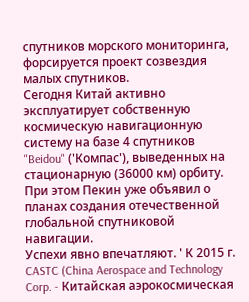спутников морского мониторинга, форсируется проект созвездия малых спутников.
Сегодня Китай активно эксплуатирует собственную космическую навигационную систему на базе 4 спутников "Beidou" ('Компас'), выведенных на стационарную (36000 км) орбиту. При этом Пекин уже объявил о планах создания отечественной глобальной спутниковой навигации.
Успехи явно впечатляют. ' К 2015 г. CASTC (China Aerospace and Technology Corp. - Китайская аэрокосмическая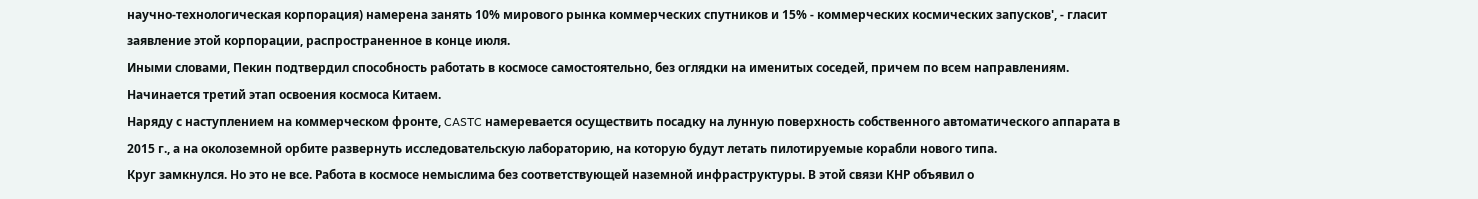научно-технологическая корпорация) намерена занять 10% мирового рынка коммерческих спутников и 15% - коммерческих космических запусков', - гласит заявление этой корпорации, распространенное в конце июля.
Иными словами, Пекин подтвердил способность работать в космосе самостоятельно, без оглядки на именитых соседей, причем по всем направлениям. Начинается третий этап освоения космоса Китаем.
Наряду с наступлением на коммерческом фронте, CASTC намеревается осуществить посадку на лунную поверхность собственного автоматического аппарата в 2015 г., а на околоземной орбите развернуть исследовательскую лабораторию, на которую будут летать пилотируемые корабли нового типа.
Круг замкнулся. Но это не все. Работа в космосе немыслима без соответствующей наземной инфраструктуры. В этой связи КНР объявил о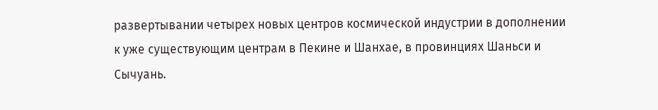развертывании четырех новых центров космической индустрии в дополнении к уже существующим центрам в Пекине и Шанхае, в провинциях Шаньси и Сычуань.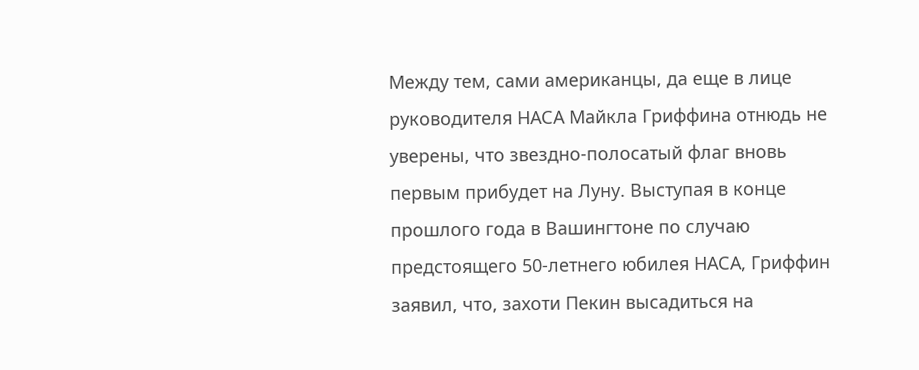Между тем, сами американцы, да еще в лице руководителя НАСА Майкла Гриффина отнюдь не уверены, что звездно-полосатый флаг вновь первым прибудет на Луну. Выступая в конце прошлого года в Вашингтоне по случаю предстоящего 50-летнего юбилея НАСА, Гриффин заявил, что, захоти Пекин высадиться на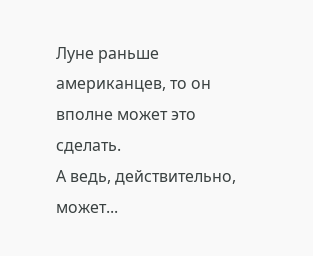Луне раньше американцев, то он вполне может это сделать.
А ведь, действительно, может...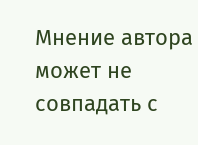Мнение автора может не совпадать с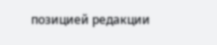позицией редакции